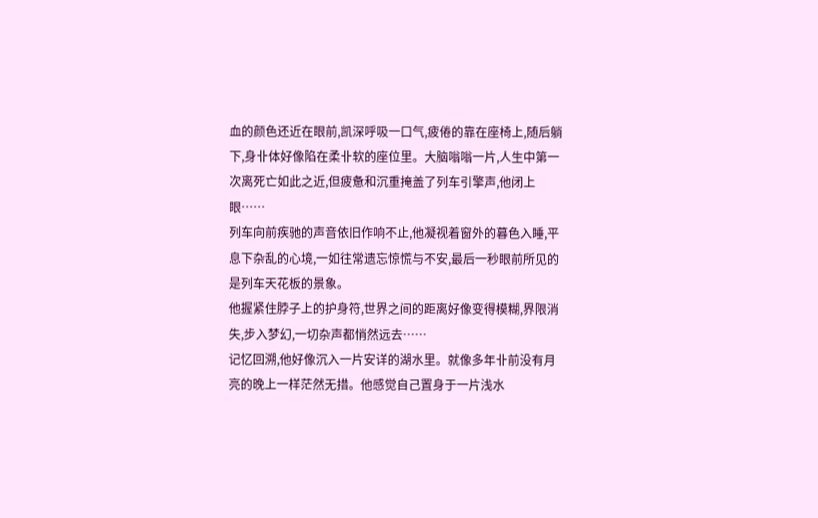血的颜色还近在眼前,凯深呼吸一口气,疲倦的靠在座椅上,随后躺下,身卝体好像陷在柔卝软的座位里。大脑嗡嗡一片,人生中第一次离死亡如此之近,但疲惫和沉重掩盖了列车引擎声,他闭上眼……
列车向前疾驰的声音依旧作响不止,他凝视着窗外的暮色入睡,平息下杂乱的心境,一如往常遗忘惊慌与不安,最后一秒眼前所见的是列车天花板的景象。
他握紧住脖子上的护身符,世界之间的距离好像变得模糊,界限消失,步入梦幻,一切杂声都悄然远去……
记忆回溯,他好像沉入一片安详的湖水里。就像多年卝前没有月亮的晚上一样茫然无措。他感觉自己置身于一片浅水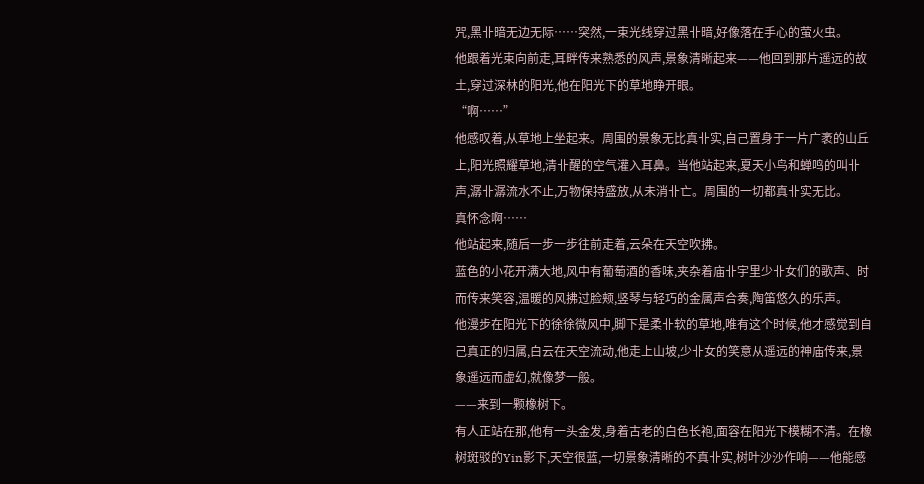咒,黑卝暗无边无际……突然,一束光线穿过黑卝暗,好像落在手心的萤火虫。
他跟着光束向前走,耳畔传来熟悉的风声,景象清晰起来——他回到那片遥远的故土,穿过深林的阳光,他在阳光下的草地睁开眼。
“啊……”
他感叹着,从草地上坐起来。周围的景象无比真卝实,自己置身于一片广袤的山丘上,阳光照耀草地,清卝醒的空气灌入耳鼻。当他站起来,夏天小鸟和蝉鸣的叫卝声,潺卝潺流水不止,万物保持盛放,从未消卝亡。周围的一切都真卝实无比。
真怀念啊……
他站起来,随后一步一步往前走着,云朵在天空吹拂。
蓝色的小花开满大地,风中有葡萄酒的香味,夹杂着庙卝宇里少卝女们的歌声、时而传来笑容,温暖的风拂过脸颊,竖琴与轻巧的金属声合奏,陶笛悠久的乐声。
他漫步在阳光下的徐徐微风中,脚下是柔卝软的草地,唯有这个时候,他才感觉到自己真正的归属,白云在天空流动,他走上山坡,少卝女的笑意从遥远的神庙传来,景象遥远而虚幻,就像梦一般。
——来到一颗橡树下。
有人正站在那,他有一头金发,身着古老的白色长袍,面容在阳光下模糊不清。在橡树斑驳的Yin影下,天空很蓝,一切景象清晰的不真卝实,树叶沙沙作响——他能感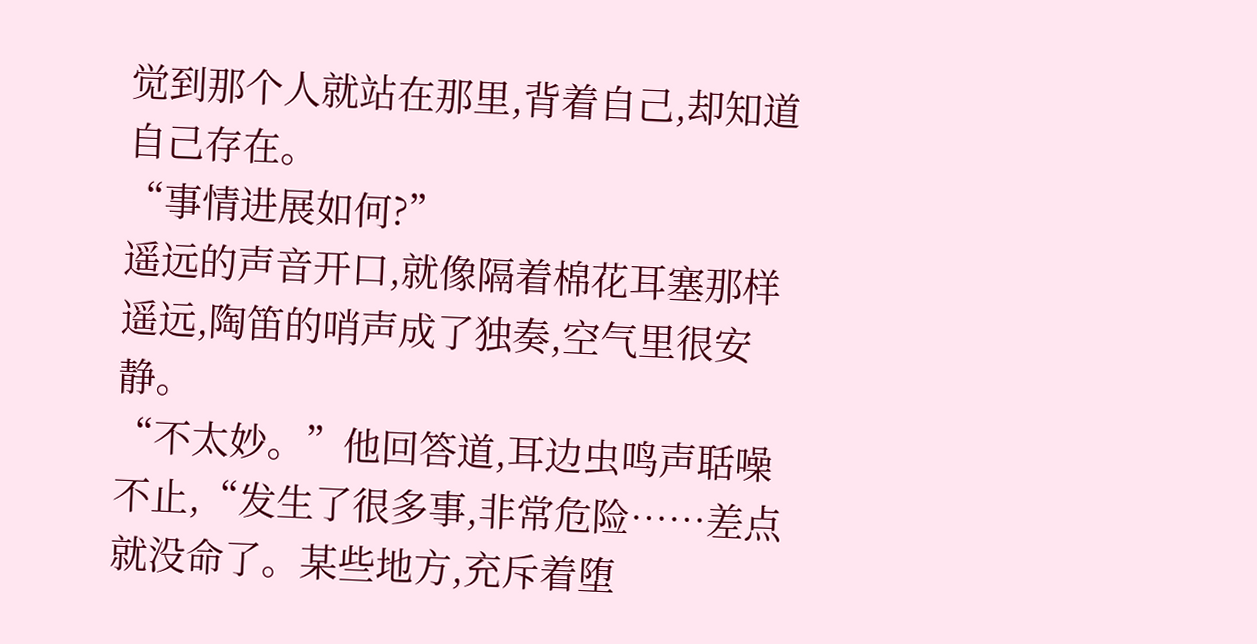觉到那个人就站在那里,背着自己,却知道自己存在。
“事情进展如何?”
遥远的声音开口,就像隔着棉花耳塞那样遥远,陶笛的哨声成了独奏,空气里很安静。
“不太妙。”他回答道,耳边虫鸣声聒噪不止,“发生了很多事,非常危险……差点就没命了。某些地方,充斥着堕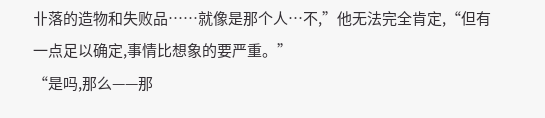卝落的造物和失败品……就像是那个人…不,”他无法完全肯定,“但有一点足以确定,事情比想象的要严重。”
“是吗,那么——那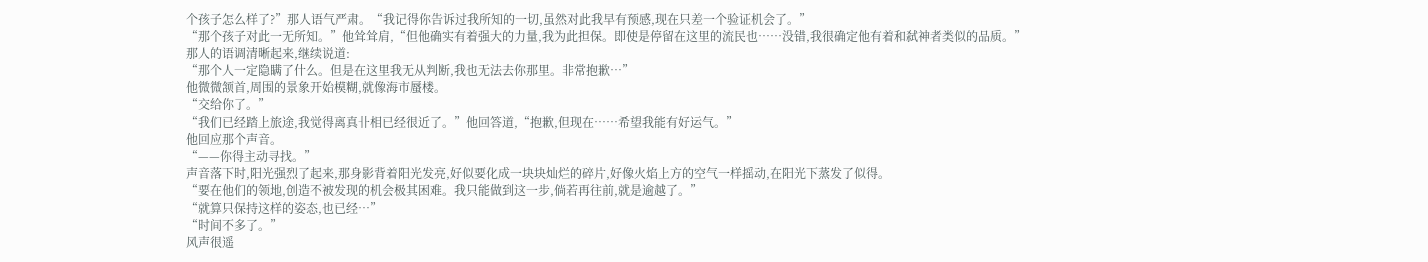个孩子怎么样了?”那人语气严肃。“我记得你告诉过我所知的一切,虽然对此我早有预感,现在只差一个验证机会了。”
“那个孩子对此一无所知。”他耸耸肩,“但他确实有着强大的力量,我为此担保。即使是停留在这里的流民也……没错,我很确定他有着和弑神者类似的品质。”
那人的语调清晰起来,继续说道:
“那个人一定隐瞒了什么。但是在这里我无从判断,我也无法去你那里。非常抱歉…”
他微微颔首,周围的景象开始模糊,就像海市蜃楼。
“交给你了。”
“我们已经踏上旅途,我觉得离真卝相已经很近了。”他回答道,“抱歉,但现在……希望我能有好运气。”
他回应那个声音。
“——你得主动寻找。”
声音落下时,阳光强烈了起来,那身影背着阳光发亮,好似要化成一块块灿烂的碎片,好像火焰上方的空气一样摇动,在阳光下蒸发了似得。
“要在他们的领地,创造不被发现的机会极其困难。我只能做到这一步,倘若再往前,就是逾越了。”
“就算只保持这样的姿态,也已经…”
“时间不多了。”
风声很遥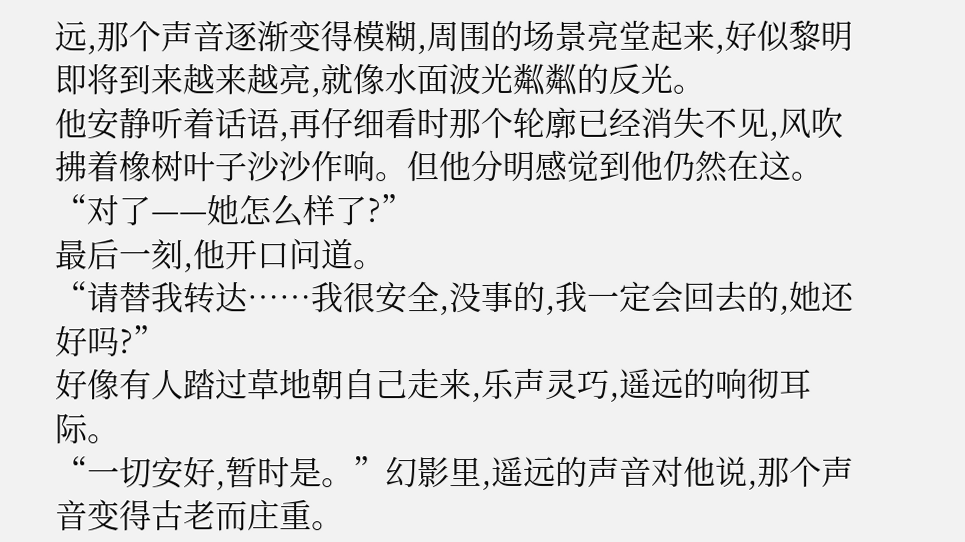远,那个声音逐渐变得模糊,周围的场景亮堂起来,好似黎明即将到来越来越亮,就像水面波光粼粼的反光。
他安静听着话语,再仔细看时那个轮廓已经消失不见,风吹拂着橡树叶子沙沙作响。但他分明感觉到他仍然在这。
“对了——她怎么样了?”
最后一刻,他开口问道。
“请替我转达……我很安全,没事的,我一定会回去的,她还好吗?”
好像有人踏过草地朝自己走来,乐声灵巧,遥远的响彻耳际。
“一切安好,暂时是。”幻影里,遥远的声音对他说,那个声音变得古老而庄重。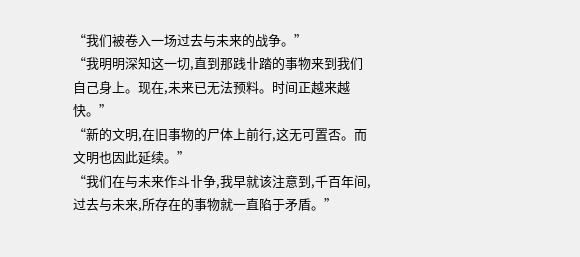“我们被卷入一场过去与未来的战争。”
“我明明深知这一切,直到那践卝踏的事物来到我们自己身上。现在,未来已无法预料。时间正越来越快。”
“新的文明,在旧事物的尸体上前行,这无可置否。而文明也因此延续。”
“我们在与未来作斗卝争,我早就该注意到,千百年间,过去与未来,所存在的事物就一直陷于矛盾。”